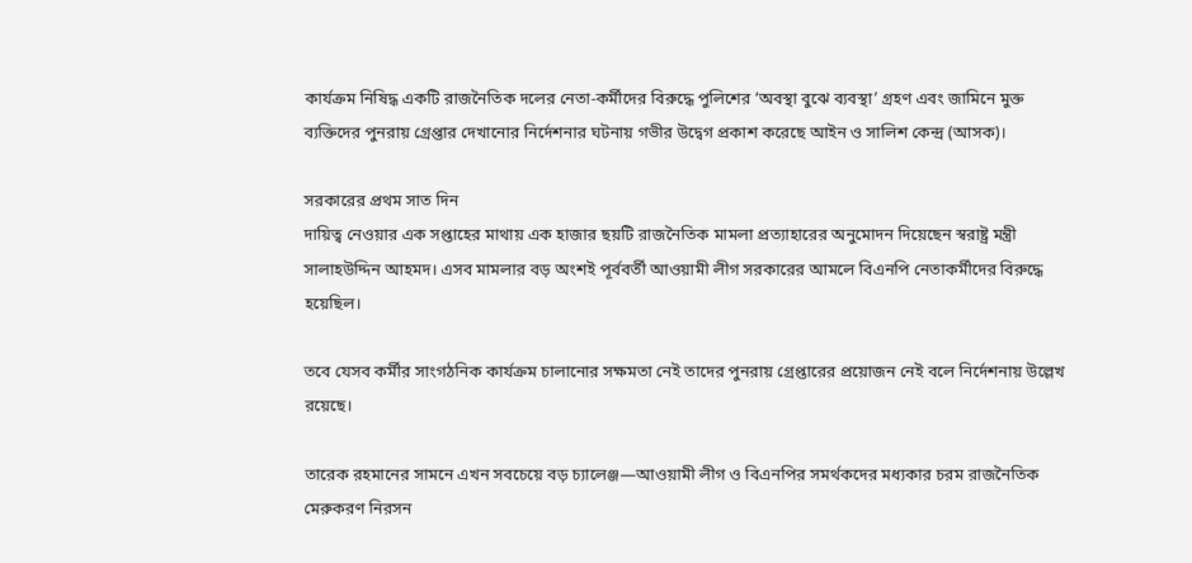কার্যক্রম নিষিদ্ধ একটি রাজনৈতিক দলের নেতা-কর্মীদের বিরুদ্ধে পুলিশের ‘অবস্থা বুঝে ব্যবস্থা’ গ্রহণ এবং জামিনে মুক্ত ব্যক্তিদের পুনরায় গ্রেপ্তার দেখানোর নির্দেশনার ঘটনায় গভীর উদ্বেগ প্রকাশ করেছে আইন ও সালিশ কেন্দ্র (আসক)।

সরকারের প্রথম সাত দিন
দায়িত্ব নেওয়ার এক সপ্তাহের মাথায় এক হাজার ছয়টি রাজনৈতিক মামলা প্রত্যাহারের অনুমোদন দিয়েছেন স্বরাষ্ট্র মন্ত্রী সালাহউদ্দিন আহমদ। এসব মামলার বড় অংশই পূর্ববর্তী আওয়ামী লীগ সরকারের আমলে বিএনপি নেতাকর্মীদের বিরুদ্ধে হয়েছিল।

তবে যেসব কর্মীর সাংগঠনিক কার্যক্রম চালানোর সক্ষমতা নেই তাদের পুনরায় গ্রেপ্তারের প্রয়োজন নেই বলে নির্দেশনায় উল্লেখ রয়েছে।

তারেক রহমানের সামনে এখন সবচেয়ে বড় চ্যালেঞ্জ—আওয়ামী লীগ ও বিএনপির সমর্থকদের মধ্যকার চরম রাজনৈতিক মেরুকরণ নিরসন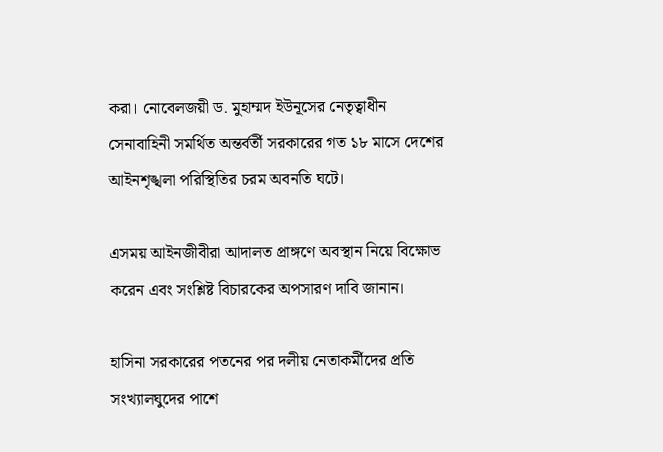করা। নোবেলজয়ী ড. মুহাম্মদ ইউনূসের নেতৃত্বাধীন সেনাবাহিনী সমর্থিত অন্তর্বর্তী সরকারের গত ১৮ মাসে দেশের আইনশৃঙ্খলা পরিস্থিতির চরম অবনতি ঘটে।

এসময় আইনজীবীরা আদালত প্রাঙ্গণে অবস্থান নিয়ে বিক্ষোভ করেন এবং সংশ্লিষ্ট বিচারকের অপসারণ দাবি জানান।

হাসিনা সরকারের পতনের পর দলীয় নেতাকর্মীদের প্রতি সংখ্যালঘুদের পাশে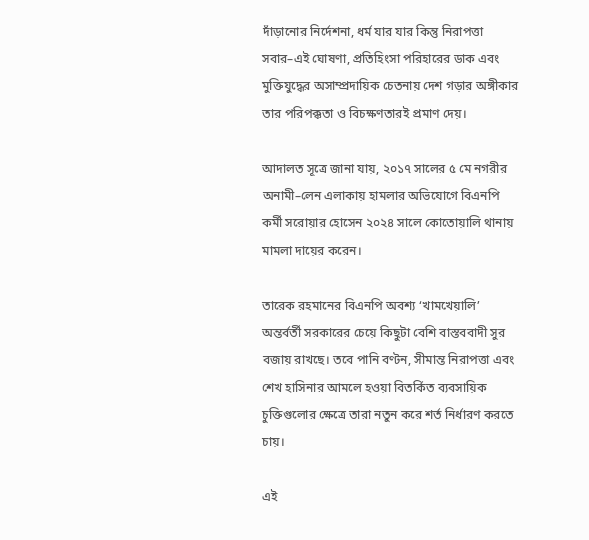দাঁড়ানোর নির্দেশনা, ধর্ম যার যার কিন্তু নিরাপত্তা সবার–এই ঘোষণা, প্রতিহিংসা পরিহারের ডাক এবং মুক্তিযুদ্ধের অসাম্প্রদায়িক চেতনায় দেশ গড়ার অঙ্গীকার তার পরিপক্কতা ও বিচক্ষণতারই প্রমাণ দেয়।

আদালত সূত্রে জানা যায়, ২০১৭ সালের ৫ মে নগরীর অনামী–লেন এলাকায় হামলার অভিযোগে বিএনপি কর্মী সরোয়ার হোসেন ২০২৪ সালে কোতোয়ালি থানায় মামলা দায়ের করেন।

তারেক রহমানের বিএনপি অবশ্য ‘খামখেয়ালি’ অন্তর্বর্তী সরকারের চেয়ে কিছুটা বেশি বাস্তববাদী সুর বজায় রাখছে। তবে পানি বণ্টন, সীমান্ত নিরাপত্তা এবং শেখ হাসিনার আমলে হওয়া বিতর্কিত ব্যবসায়িক চুক্তিগুলোর ক্ষেত্রে তারা নতুন করে শর্ত নির্ধারণ করতে চায়।

এই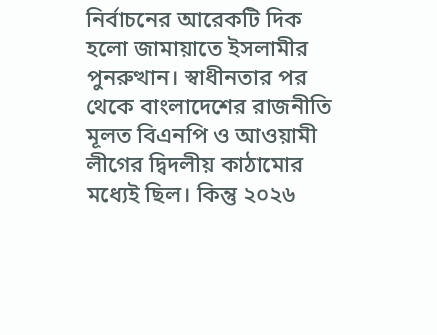নির্বাচনের আরেকটি দিক হলো জামায়াতে ইসলামীর পুনরুত্থান। স্বাধীনতার পর থেকে বাংলাদেশের রাজনীতি মূলত বিএনপি ও আওয়ামী লীগের দ্বিদলীয় কাঠামোর মধ্যেই ছিল। কিন্তু ২০২৬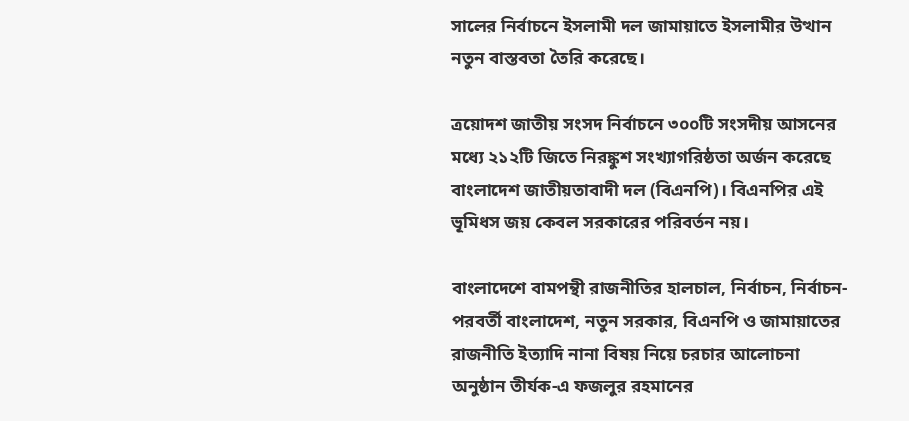সালের নির্বাচনে ইসলামী দল জামায়াতে ইসলামীর উত্থান নতুন বাস্তবতা তৈরি করেছে।

ত্রয়োদশ জাতীয় সংসদ নির্বাচনে ৩০০টি সংসদীয় আসনের মধ্যে ২১২টি জিতে নিরঙ্কুশ সংখ্যাগরিষ্ঠতা অর্জন করেছে বাংলাদেশ জাতীয়তাবাদী দল (বিএনপি)। বিএনপির এই ভূমিধস জয় কেবল সরকারের পরিবর্তন নয়।

বাংলাদেশে বামপন্থী রাজনীতির হালচাল, নির্বাচন, নির্বাচন-পরবর্তী বাংলাদেশ, নতুন সরকার, বিএনপি ও জামায়াতের রাজনীতি ইত্যাদি নানা বিষয় নিয়ে চরচার আলোচনা অনুষ্ঠান তীর্যক-এ ফজলুর রহমানের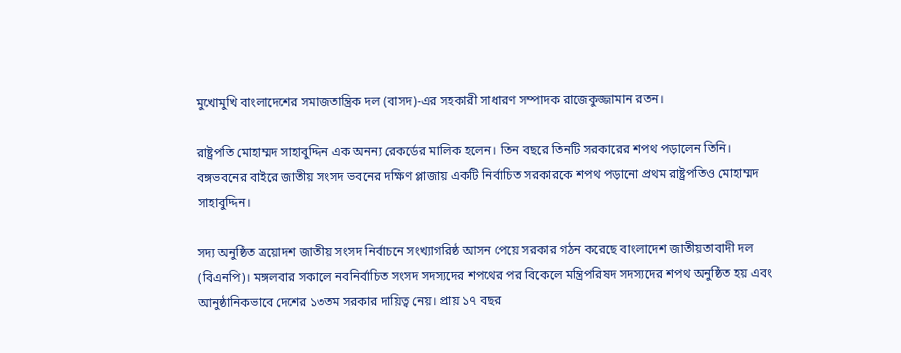মুখোমুখি বাংলাদেশের সমাজতান্ত্রিক দল (বাসদ)-এর সহকারী সাধারণ সম্পাদক রাজেকুজ্জামান রতন।

রাষ্ট্রপতি মোহাম্মদ সাহাবুদ্দিন এক অনন্য রেকর্ডের মালিক হলেন। তিন বছরে তিনটি সরকারের শপথ পড়ালেন তিনি। বঙ্গভবনের বাইরে জাতীয় সংসদ ভবনের দক্ষিণ প্লাজায় একটি নির্বাচিত সরকারকে শপথ পড়ানো প্রথম রাষ্ট্রপতিও মোহাম্মদ সাহাবুদ্দিন।

সদ্য অনুষ্ঠিত ত্রয়োদশ জাতীয় সংসদ নির্বাচনে সংখ্যাগরিষ্ঠ আসন পেয়ে সরকার গঠন করেছে বাংলাদেশ জাতীয়তাবাদী দল (বিএনপি)। মঙ্গলবার সকালে নবনির্বাচিত সংসদ সদস্যদের শপথের পর বিকেলে মন্ত্রিপরিষদ সদস্যদের শপথ অনুষ্ঠিত হয় এবং আনুষ্ঠানিকভাবে দেশের ১৩তম সরকার দায়িত্ব নেয়। প্রায় ১৭ বছর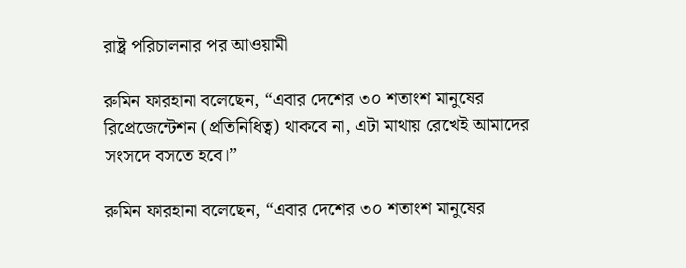রাষ্ট্র পরিচালনার পর আওয়ামী

রুমিন ফারহানা বলেছেন, “এবার দেশের ৩০ শতাংশ মানুষের রিপ্রেজেন্টেশন (প্রতিনিধিত্ব) থাকবে না, এটা মাথায় রেখেই আমাদের সংসদে বসতে হবে।”

রুমিন ফারহানা বলেছেন, “এবার দেশের ৩০ শতাংশ মানুষের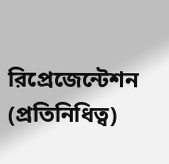রিপ্রেজেন্টেশন (প্রতিনিধিত্ব)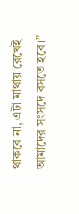থাকবে না, এটা মাথায় রেখেই আমাদের সংসদে বসতে হবে।”